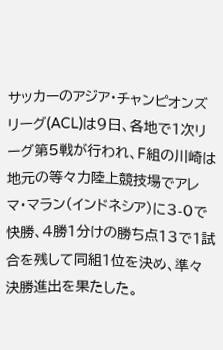サッカーのアジア・チャンピオンズリーグ(ACL)は9日、各地で1次リーグ第5戦が行われ、F組の川崎は地元の等々力陸上競技場でアレマ・マラン(インドネシア)に3-0で快勝、4勝1分けの勝ち点13で1試合を残して同組1位を決め、準々決勝進出を果たした。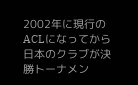2002年に現行のACLになってから日本のクラブが決勝トーナメン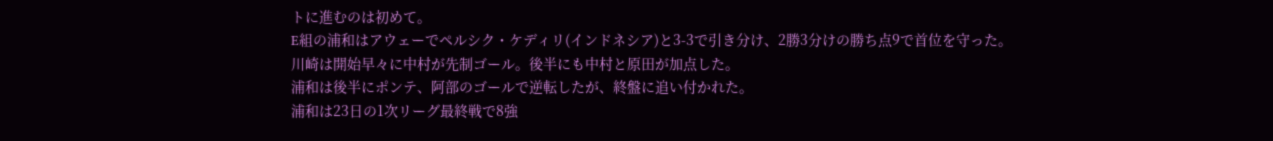トに進むのは初めて。
E組の浦和はアウェーでペルシク・ケディリ(インドネシア)と3-3で引き分け、2勝3分けの勝ち点9で首位を守った。
川崎は開始早々に中村が先制ゴール。後半にも中村と原田が加点した。
浦和は後半にポンテ、阿部のゴールで逆転したが、終盤に追い付かれた。
浦和は23日の1次リーグ最終戦で8強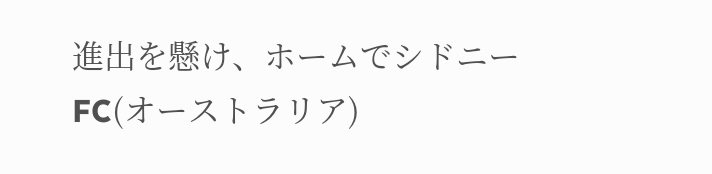進出を懸け、ホームでシドニーFC(オーストラリア)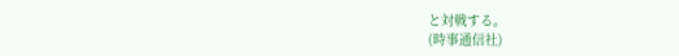と対戦する。
(時事通信社)